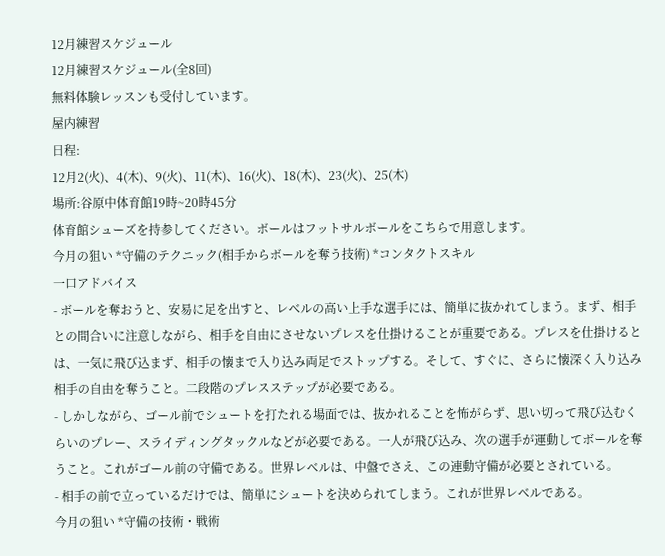12月練習スケジュール
12月練習スケジュール(全8回)
無料体験レッスンも受付しています。
屋内練習
日程:
12月2(火)、4(木)、9(火)、11(木)、16(火)、18(木)、23(火)、25(木)
場所:谷原中体育館19時~20時45分
体育館シューズを持参してください。ボールはフットサルボールをこちらで用意します。
今月の狙い *守備のテクニック(相手からボールを奪う技術) *コンタクトスキル
一口アドバイス
- ボールを奪おうと、安易に足を出すと、レベルの高い上手な選手には、簡単に抜かれてしまう。まず、相手との間合いに注意しながら、相手を自由にさせないプレスを仕掛けることが重要である。プレスを仕掛けるとは、一気に飛び込まず、相手の懐まで入り込み両足でストップする。そして、すぐに、さらに懐深く入り込み相手の自由を奪うこと。二段階のプレスステップが必要である。
- しかしながら、ゴール前でシュートを打たれる場面では、抜かれることを怖がらず、思い切って飛び込むくらいのプレー、スライディングタックルなどが必要である。一人が飛び込み、次の選手が運動してボールを奪うこと。これがゴール前の守備である。世界レベルは、中盤でさえ、この連動守備が必要とされている。
- 相手の前で立っているだけでは、簡単にシュートを決められてしまう。これが世界レベルである。
今月の狙い *守備の技術・戦術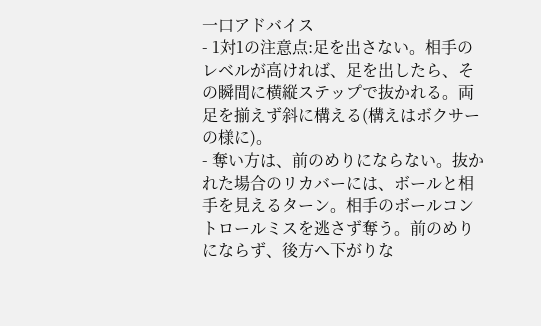一口アドバイス
- 1対1の注意点:足を出さない。相手のレベルが高ければ、足を出したら、その瞬間に横縦ステップで抜かれる。両足を揃えず斜に構える(構えはボクサーの様に)。
- 奪い方は、前のめりにならない。抜かれた場合のリカバーには、ボールと相手を見えるターン。相手のボールコントロールミスを逃さず奪う。前のめりにならず、後方へ下がりな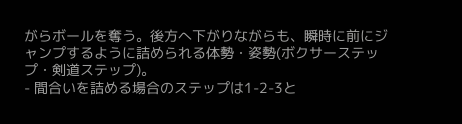がらボールを奪う。後方へ下がりながらも、瞬時に前にジャンプするように詰められる体勢・姿勢(ボクサーステップ・剣道ステップ)。
- 間合いを詰める場合のステップは1-2-3と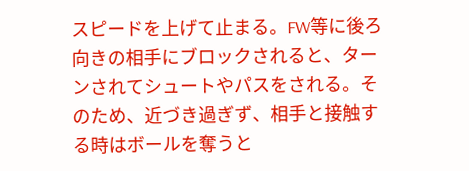スピードを上げて止まる。FW等に後ろ向きの相手にブロックされると、ターンされてシュートやパスをされる。そのため、近づき過ぎず、相手と接触する時はボールを奪うと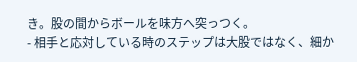き。股の間からボールを味方へ突っつく。
- 相手と応対している時のステップは大股ではなく、細か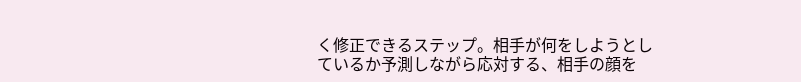く修正できるステップ。相手が何をしようとしているか予測しながら応対する、相手の顔を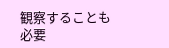観察することも必要